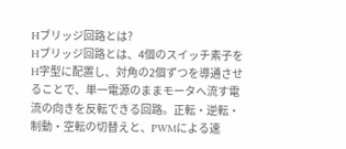Hブリッジ回路とは?
Hブリッジ回路とは、4個のスイッチ素子をH字型に配置し、対角の2個ずつを導通させることで、単一電源のままモータへ流す電流の向きを反転できる回路。正転・逆転・制動・空転の切替えと、PWMによる速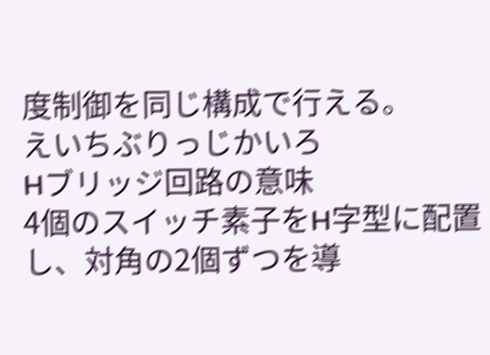度制御を同じ構成で行える。
えいちぶりっじかいろ
Hブリッジ回路の意味
4個のスイッチ素子をH字型に配置し、対角の2個ずつを導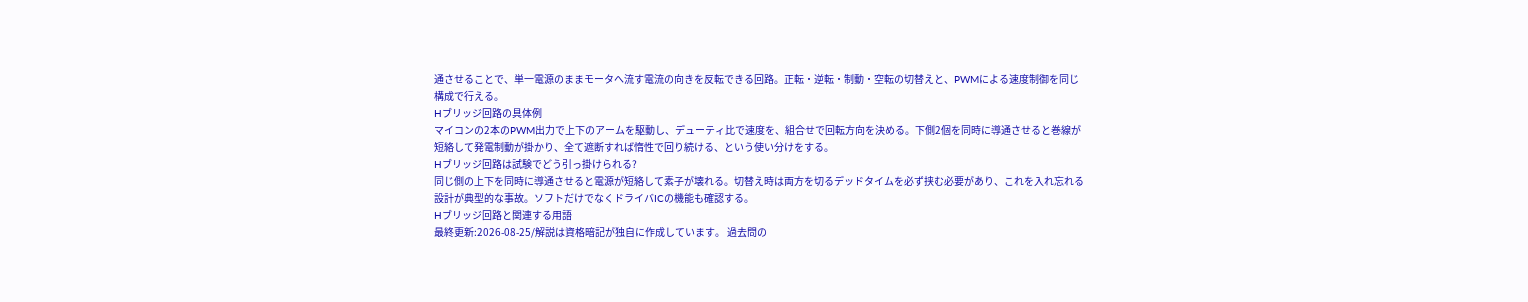通させることで、単一電源のままモータへ流す電流の向きを反転できる回路。正転・逆転・制動・空転の切替えと、PWMによる速度制御を同じ構成で行える。
Hブリッジ回路の具体例
マイコンの2本のPWM出力で上下のアームを駆動し、デューティ比で速度を、組合せで回転方向を決める。下側2個を同時に導通させると巻線が短絡して発電制動が掛かり、全て遮断すれば惰性で回り続ける、という使い分けをする。
Hブリッジ回路は試験でどう引っ掛けられる?
同じ側の上下を同時に導通させると電源が短絡して素子が壊れる。切替え時は両方を切るデッドタイムを必ず挟む必要があり、これを入れ忘れる設計が典型的な事故。ソフトだけでなくドライバICの機能も確認する。
Hブリッジ回路と関連する用語
最終更新:2026-08-25/解説は資格暗記が独自に作成しています。 過去問の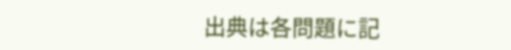出典は各問題に記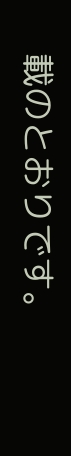載のとおりです。